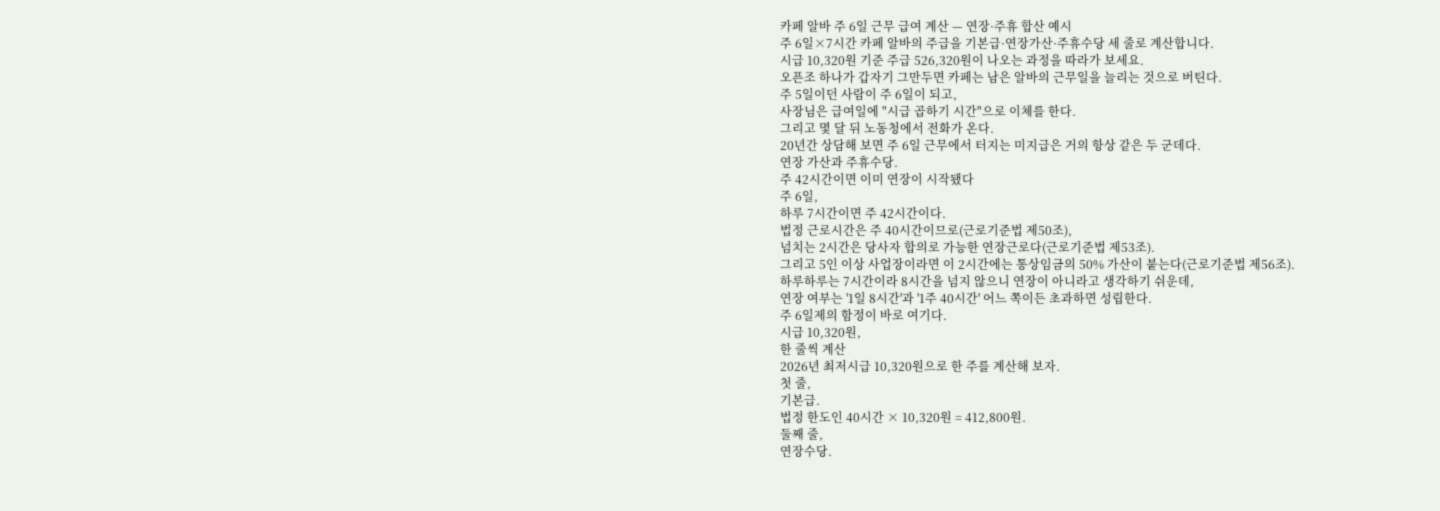카페 알바 주 6일 근무 급여 계산 — 연장·주휴 합산 예시
주 6일×7시간 카페 알바의 주급을 기본급·연장가산·주휴수당 세 줄로 계산합니다.
시급 10,320원 기준 주급 526,320원이 나오는 과정을 따라가 보세요.
오픈조 하나가 갑자기 그만두면 카페는 남은 알바의 근무일을 늘리는 것으로 버틴다.
주 5일이던 사람이 주 6일이 되고,
사장님은 급여일에 "시급 곱하기 시간"으로 이체를 한다.
그리고 몇 달 뒤 노동청에서 전화가 온다.
20년간 상담해 보면 주 6일 근무에서 터지는 미지급은 거의 항상 같은 두 군데다.
연장 가산과 주휴수당.
주 42시간이면 이미 연장이 시작됐다
주 6일,
하루 7시간이면 주 42시간이다.
법정 근로시간은 주 40시간이므로(근로기준법 제50조),
넘치는 2시간은 당사자 합의로 가능한 연장근로다(근로기준법 제53조).
그리고 5인 이상 사업장이라면 이 2시간에는 통상임금의 50% 가산이 붙는다(근로기준법 제56조).
하루하루는 7시간이라 8시간을 넘지 않으니 연장이 아니라고 생각하기 쉬운데,
연장 여부는 '1일 8시간'과 '1주 40시간' 어느 쪽이든 초과하면 성립한다.
주 6일제의 함정이 바로 여기다.
시급 10,320원,
한 줄씩 계산
2026년 최저시급 10,320원으로 한 주를 계산해 보자.
첫 줄,
기본급.
법정 한도인 40시간 × 10,320원 = 412,800원.
둘째 줄,
연장수당.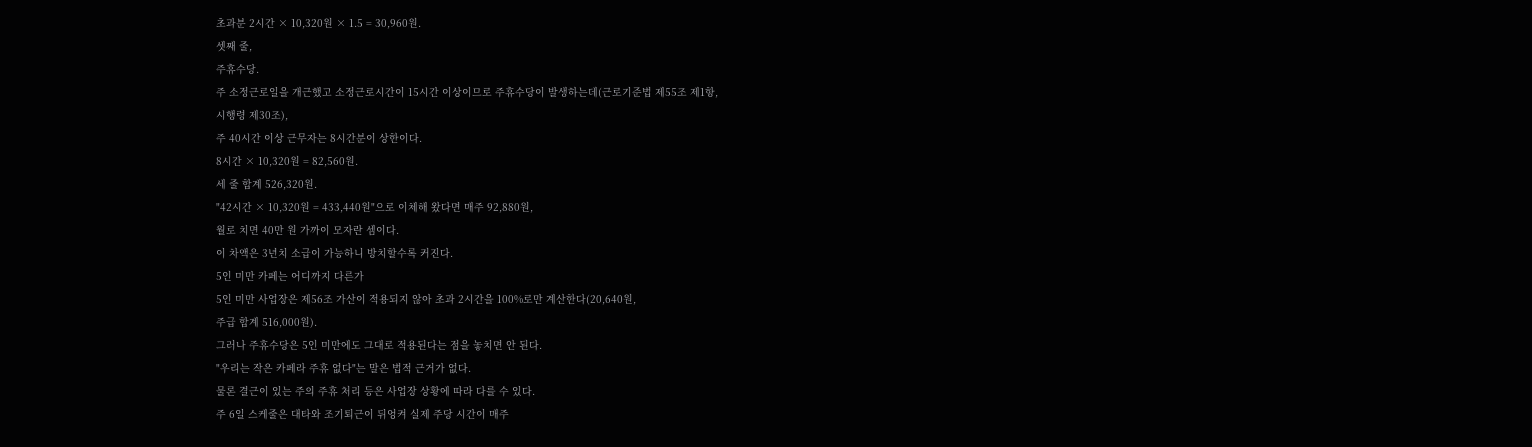초과분 2시간 × 10,320원 × 1.5 = 30,960원.
셋째 줄,
주휴수당.
주 소정근로일을 개근했고 소정근로시간이 15시간 이상이므로 주휴수당이 발생하는데(근로기준법 제55조 제1항,
시행령 제30조),
주 40시간 이상 근무자는 8시간분이 상한이다.
8시간 × 10,320원 = 82,560원.
세 줄 합계 526,320원.
"42시간 × 10,320원 = 433,440원"으로 이체해 왔다면 매주 92,880원,
월로 치면 40만 원 가까이 모자란 셈이다.
이 차액은 3년치 소급이 가능하니 방치할수록 커진다.
5인 미만 카페는 어디까지 다른가
5인 미만 사업장은 제56조 가산이 적용되지 않아 초과 2시간을 100%로만 계산한다(20,640원,
주급 합계 516,000원).
그러나 주휴수당은 5인 미만에도 그대로 적용된다는 점을 놓치면 안 된다.
"우리는 작은 카페라 주휴 없다"는 말은 법적 근거가 없다.
물론 결근이 있는 주의 주휴 처리 등은 사업장 상황에 따라 다를 수 있다.
주 6일 스케줄은 대타와 조기퇴근이 뒤엉켜 실제 주당 시간이 매주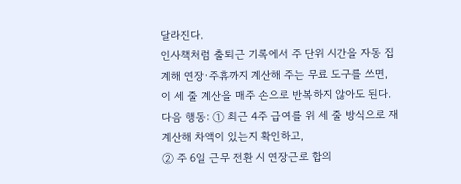달라진다.
인사책처럼 출퇴근 기록에서 주 단위 시간을 자동 집계해 연장·주휴까지 계산해 주는 무료 도구를 쓰면,
이 세 줄 계산을 매주 손으로 반복하지 않아도 된다.
다음 행동: ① 최근 4주 급여를 위 세 줄 방식으로 재계산해 차액이 있는지 확인하고,
② 주 6일 근무 전환 시 연장근로 합의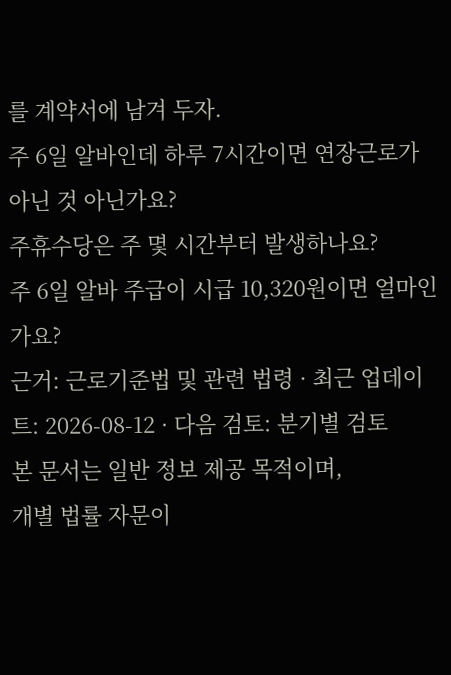를 계약서에 남겨 두자.
주 6일 알바인데 하루 7시간이면 연장근로가 아닌 것 아닌가요?
주휴수당은 주 몇 시간부터 발생하나요?
주 6일 알바 주급이 시급 10,320원이면 얼마인가요?
근거: 근로기준법 및 관련 법령 · 최근 업데이트: 2026-08-12 · 다음 검토: 분기별 검토
본 문서는 일반 정보 제공 목적이며,
개별 법률 자문이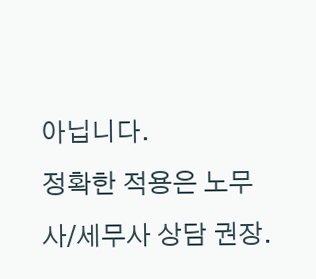아닙니다.
정확한 적용은 노무사/세무사 상담 권장.